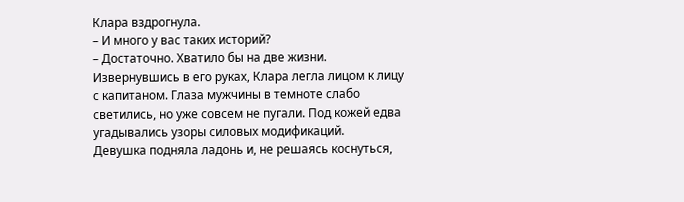Клара вздрогнула.
– И много у вас таких историй?
– Достаточно. Хватило бы на две жизни.
Извернувшись в его руках, Клара легла лицом к лицу с капитаном. Глаза мужчины в темноте слабо светились, но уже совсем не пугали. Под кожей едва угадывались узоры силовых модификаций.
Девушка подняла ладонь и, не решаясь коснуться,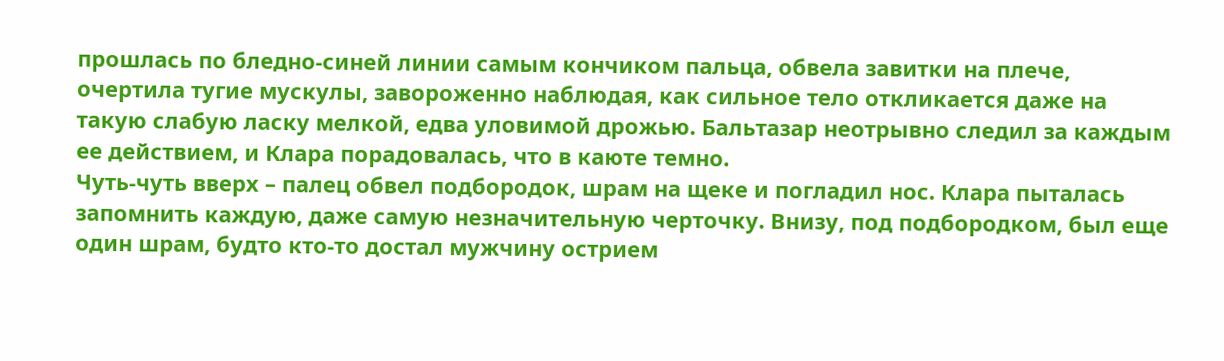прошлась по бледно-синей линии самым кончиком пальца, обвела завитки на плече, очертила тугие мускулы, завороженно наблюдая, как сильное тело откликается даже на такую слабую ласку мелкой, едва уловимой дрожью. Бальтазар неотрывно следил за каждым ее действием, и Клара порадовалась, что в каюте темно.
Чуть-чуть вверх – палец обвел подбородок, шрам на щеке и погладил нос. Клара пыталась запомнить каждую, даже самую незначительную черточку. Внизу, под подбородком, был еще один шрам, будто кто-то достал мужчину острием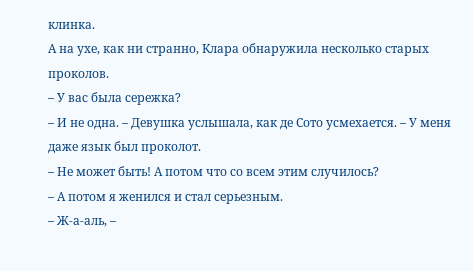клинка.
А на ухе, как ни странно, Клара обнаружила несколько старых проколов.
– У вас была сережка?
– И не одна. – Девушка услышала, как де Сото усмехается. – У меня даже язык был проколот.
– Не может быть! А потом что со всем этим случилось?
– А потом я женился и стал серьезным.
– Ж-а-аль, –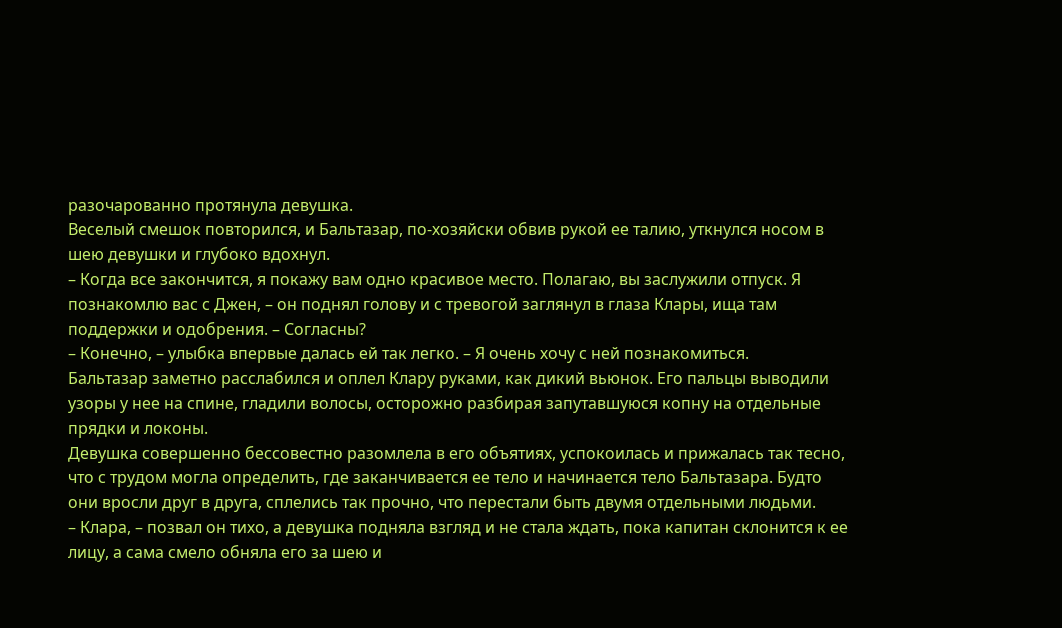разочарованно протянула девушка.
Веселый смешок повторился, и Бальтазар, по-хозяйски обвив рукой ее талию, уткнулся носом в шею девушки и глубоко вдохнул.
– Когда все закончится, я покажу вам одно красивое место. Полагаю, вы заслужили отпуск. Я познакомлю вас с Джен, – он поднял голову и с тревогой заглянул в глаза Клары, ища там поддержки и одобрения. – Согласны?
– Конечно, – улыбка впервые далась ей так легко. – Я очень хочу с ней познакомиться.
Бальтазар заметно расслабился и оплел Клару руками, как дикий вьюнок. Его пальцы выводили узоры у нее на спине, гладили волосы, осторожно разбирая запутавшуюся копну на отдельные прядки и локоны.
Девушка совершенно бессовестно разомлела в его объятиях, успокоилась и прижалась так тесно, что с трудом могла определить, где заканчивается ее тело и начинается тело Бальтазара. Будто они вросли друг в друга, сплелись так прочно, что перестали быть двумя отдельными людьми.
– Клара, – позвал он тихо, а девушка подняла взгляд и не стала ждать, пока капитан склонится к ее лицу, а сама смело обняла его за шею и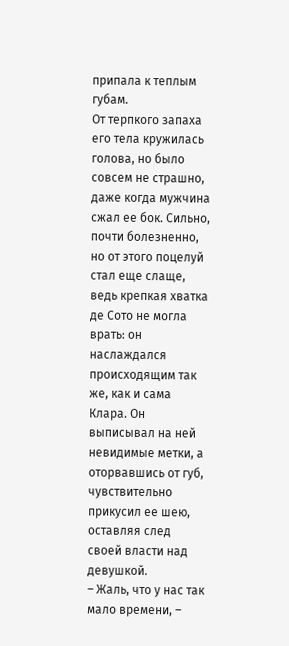припала к теплым губам.
От терпкого запаха его тела кружилась голова, но было совсем не страшно, даже когда мужчина сжал ее бок. Сильно, почти болезненно, но от этого поцелуй стал еще слаще, ведь крепкая хватка де Сото не могла врать: он наслаждался происходящим так же, как и сама Клара. Он выписывал на ней невидимые метки, а оторвавшись от губ, чувствительно прикусил ее шею, оставляя след своей власти над девушкой.
– Жаль, что у нас так мало времени, –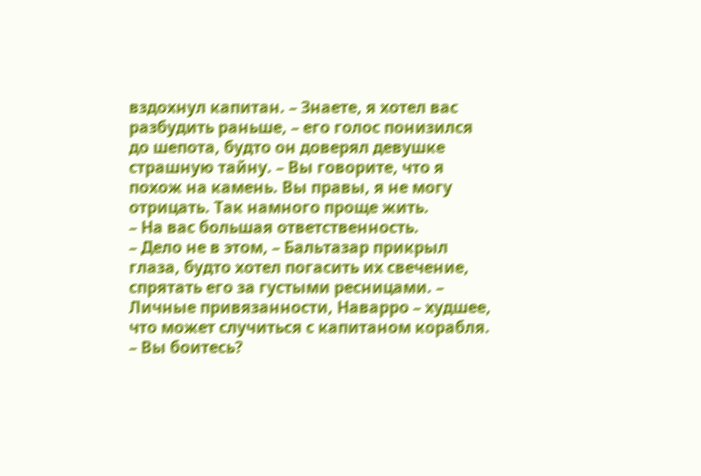вздохнул капитан. – Знаете, я хотел вас разбудить раньше, – его голос понизился до шепота, будто он доверял девушке страшную тайну. – Вы говорите, что я похож на камень. Вы правы, я не могу отрицать. Так намного проще жить.
– На вас большая ответственность.
– Дело не в этом, – Бальтазар прикрыл глаза, будто хотел погасить их свечение, спрятать его за густыми ресницами. – Личные привязанности, Наварро – худшее, что может случиться с капитаном корабля.
– Вы боитесь?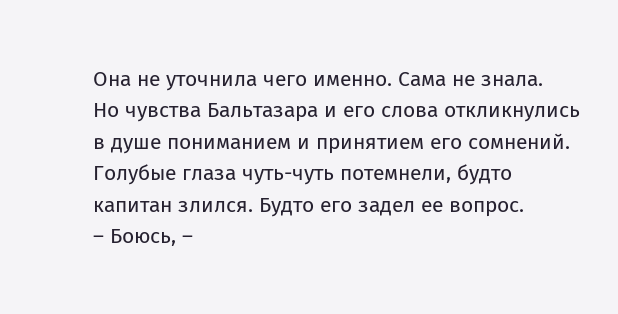Она не уточнила чего именно. Сама не знала.
Но чувства Бальтазара и его слова откликнулись в душе пониманием и принятием его сомнений.
Голубые глаза чуть-чуть потемнели, будто капитан злился. Будто его задел ее вопрос.
– Боюсь, –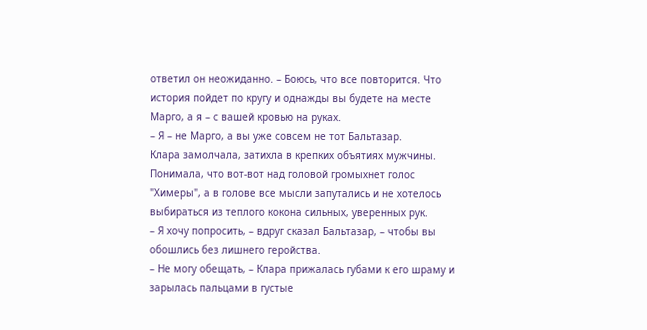ответил он неожиданно. – Боюсь, что все повторится. Что история пойдет по кругу и однажды вы будете на месте Марго, а я – с вашей кровью на руках.
– Я – не Марго, а вы уже совсем не тот Бальтазар.
Клара замолчала, затихла в крепких объятиях мужчины. Понимала, что вот-вот над головой громыхнет голос "Химеры", а в голове все мысли запутались и не хотелось выбираться из теплого кокона сильных, уверенных рук.
– Я хочу попросить, – вдруг сказал Бальтазар, – чтобы вы обошлись без лишнего геройства.
– Не могу обещать, – Клара прижалась губами к его шраму и зарылась пальцами в густые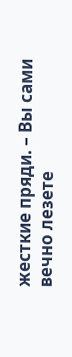жесткие пряди. – Вы сами вечно лезете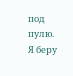под пулю. Я беру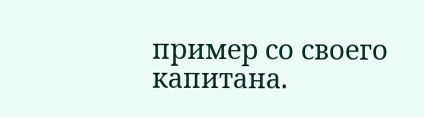пример со своего капитана.